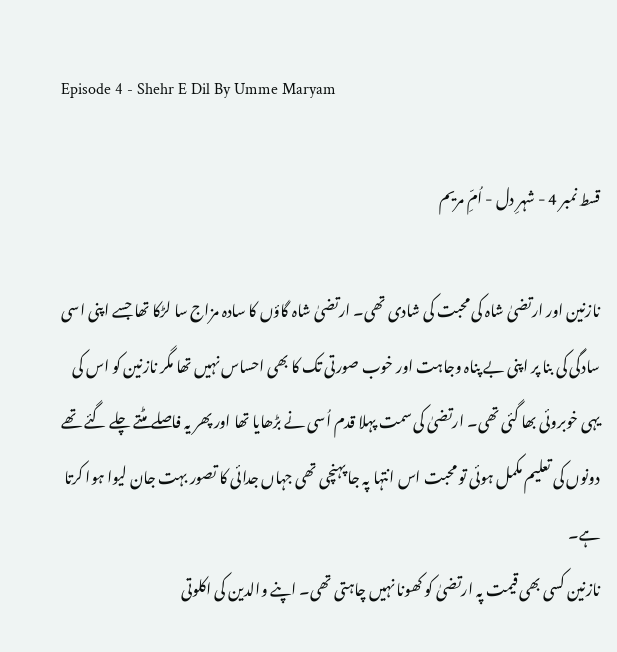Episode 4 - Shehr E Dil By Umme Maryam

قسط نمبر 4 - شہرِ دل - اُمِّ مریم

نازنین اور ارتضیٰ شاہ کی محبت کی شادی تھی۔ ارتضیٰ شاہ گاؤں کا سادہ مزاج سا لڑکا تھا جسے اپنی اسی سادگی کی بنا پر اپنی بے پناہ وجاہت اور خوب صورتی تک کا بھی احساس نہیں تھا مگر نازنین کو اس کی یہی خوبروئی بھا گئی تھی۔ ارتضیٰ کی سمت پہلا قدم اُسی نے بڑھایا تھا اور پھر یہ فاصلے مٹتے چلے گئے تھے دونوں کی تعلیم مکمل ہوئی تو محبت اس انتہا پہ جا پہنچی تھی جہاں جدائی کا تصور بہت جان لیوا ہوا کرتا ہے۔
نازنین کسی بھی قیمت پہ ارتضیٰ کو کھونا نہیں چاہتی تھی۔ اپنے والدین کی اکلوتی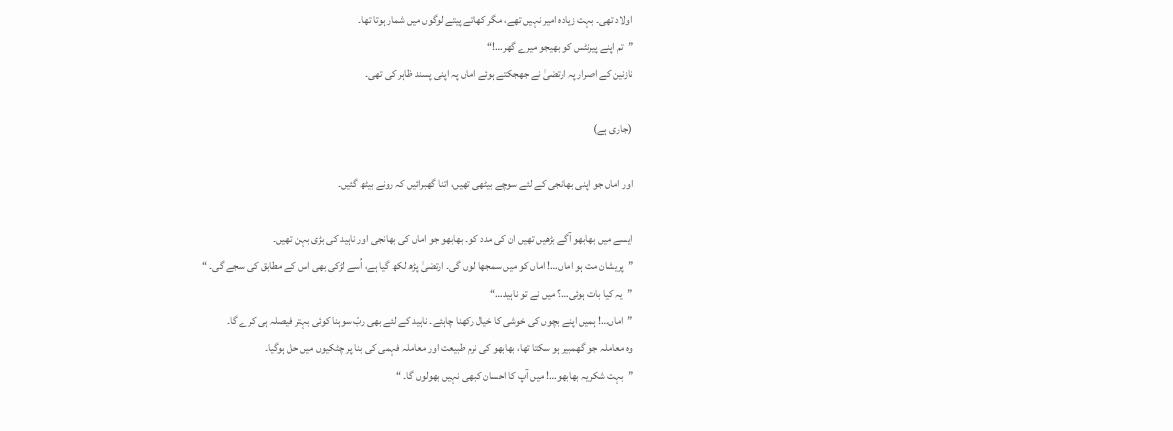اولاد تھی۔ بہت زیادہ امیر نہیں تھے، مگر کھاتے پیتے لوگوں میں شمار ہوتا تھا۔
”تم اپنے پیرنٹس کو بھیجو میرے گھر…!“
نازنین کے اصرار پہ ارتضیٰ نے جھجکتے ہوئے اماں پہ اپنی پسند ظاہر کی تھی۔

(جاری ہے)

اور اماں جو اپنی بھانجی کے لئے سوچے بیٹھی تھیں، اتنا گھبرائیں کہ رونے بیٹھ گئیں۔

ایسے میں بھابھو آگے بڑھیں تھیں ان کی مدد کو۔ بھابھو جو اماں کی بھانجی اور ناہید کی بڑی بہن تھیں۔
”پریشان مت ہو اماں…! اماں کو میں سمجھا لوں گی۔ ارتضیٰ پڑھ لکھ گیا ہے، اُسے لڑکی بھی اس کے مطابق کی سجے گی۔ “
”یہ کیا بات ہوئی…؟ میں نے تو ناہید…“
”اماں…! ہمیں اپنے بچوں کی خوشی کا خیال رکھنا چاہئے۔ ناہید کے لئے بھی ربّ سوہنا کوئی بہتر فیصلہ ہی کرے گا۔
وہ معاملہ جو گھمبیر ہو سکتا تھا، بھابھو کی نرم طبیعت اور معاملہ فہمی کی بنا پر چٹکیوں میں حل ہوگیا۔
”بہت شکریہ بھابھو…! میں آپ کا احسان کبھی نہیں بھولوں گا۔ “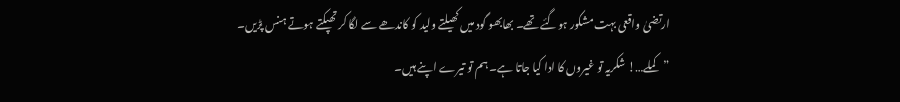ارتضیٰ واقعی بہت مشکور ہوگئے تھے۔ بھابھو گود میں کھیلتے ولید کو کاندھے سے لگا کر تھپکتے ہوتے ہنس پڑیں۔
”کملے…! شکریہ تو غیروں کا ادا کیا جاتا ہے۔ ہم تو تیرے اپنے ہیں۔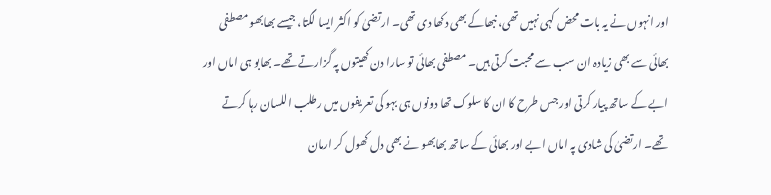اور انہوں نے یہ بات محض کہی نہیں تھی، نبھاکے بھی دکھا دی تھی۔ ارتضیٰ کو اکثر ایسا لگتا، جیسے بھابھو مصطفی بھائی سے بھی زیادہ ان سب سے محبت کرتی ہیں۔ مصطفی بھائی تو سارا دن کھیتوں پہ گزارتے تھے۔ بھابو ہی اماں اور ابے کے ساتھ پیار کرتی اور جس طرح کا ان کا سلوک تھا دونوں ہی بہو کی تعریفوں میں رطلب اللسان رہا کرتے تھے۔ ارتضیٰ کی شادی پہ اماں ابے اور بھائی کے ساتھ بھابھو نے بھی دل کھول کر ارمان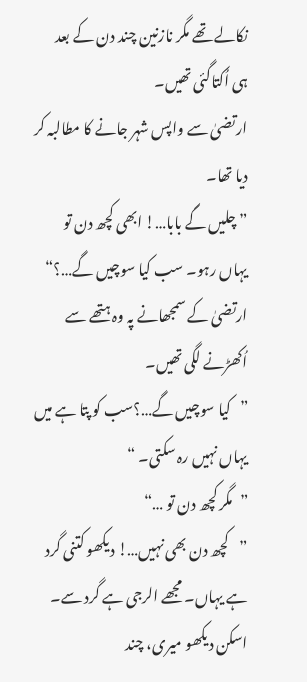نکالے تھے مگر نازنین چند دن کے بعد ہی اُکتاگئی تھیں۔
ارتضیٰ سے واپس شہر جانے کا مطالبہ کر دیا تھا۔
”چلیں گے بابا…! ابھی کچھ دن تو یہاں رہو۔ سب کیا سوچیں گے…؟“
ارتضیٰ کے سمجھانے پہ وہ ہتھے سے اُکھڑنے لگی تھیں۔
”کیا سوچیں گے…؟سب کو پتا ہے میں یہاں نہیں رہ سکتی۔ “
”مگر کچھ دن تو …“
”کچھ دن بھی نہیں…! دیکھو کتنی گرد ہے یہاں۔ مجھے الرجی ہے گرد سے۔ اسکن دیکھو میری، چند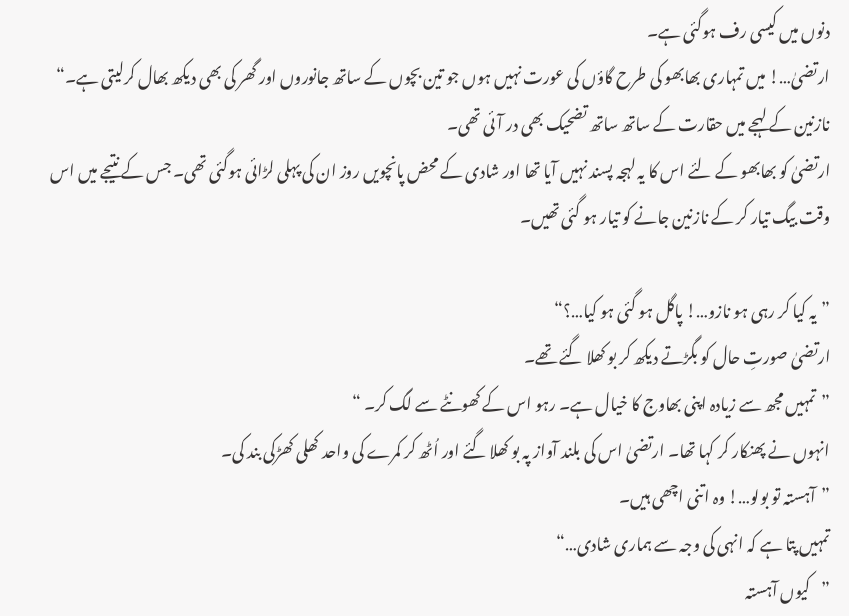دنوں میں کیسی رف ہوگئی ہے۔
ارتضیٰ…! میں تمہاری بھابھو کی طرح گاؤں کی عورت نہیں ہوں جو تین بچوں کے ساتھ جانوروں اور گھر کی بھی دیکھ بھال کرلیتی ہے۔“
نازنین کے لہجے میں حقارت کے ساتھ ساتھ تضحیک بھی در آئی تھی۔
ارتضیٰ کو بھابھو کے لئے اس کا یہ لہجہ پسند نہیں آیا تھا اور شادی کے محض پانچویں روز ان کی پہلی لڑائی ہوگئی تھی۔ جس کے نتیجے میں اس وقت بیگ تیار کر کے نازنین جانے کو تیار ہو گئی تھیں۔

”یہ کیا کر رہی ہو نازو…! پاگل ہو گئی ہو کیا…؟“
ارتضیٰ صورتِ حال کو بگڑتے دیکھ کر بو کھلا گئے تھے۔
”تمہیں مجھ سے زیادہ اپنی بھاوج کا خیال ہے۔ رہو اس کے کھونٹے سے لگ کر۔ “
انہوں نے پھنکار کر کہا تھا۔ ارتضیٰ اس کی بلند آواز پہ بو کھلا گئے اور اُٹھ کر کمرے کی واحد کھلی کھڑکی بند کی۔
”آہستہ تو بولو…! وہ اتنی اچھی ہیں۔
تمہیں پتا ہے کہ انہی کی وجہ سے ہماری شادی…“
”کیوں آہستہ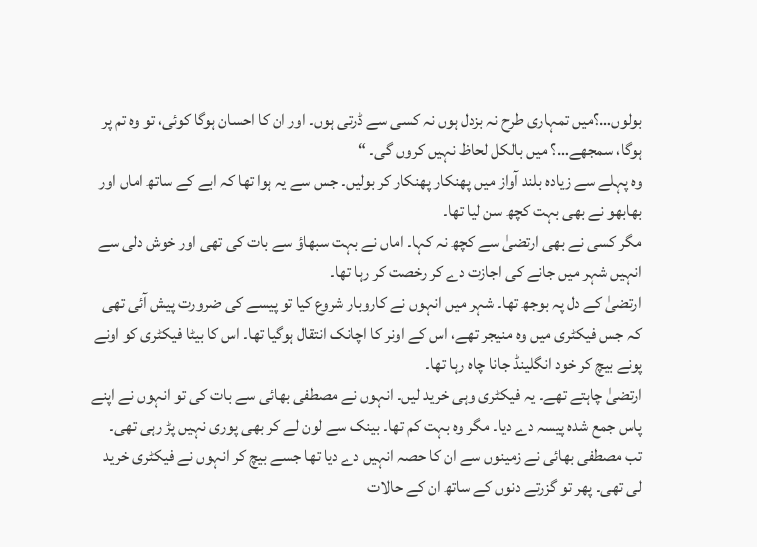بولوں…؟میں تمہاری طرح نہ بزدل ہوں نہ کسی سے ڈرتی ہوں۔ اور ان کا احسان ہوگا کوئی، تو وہ تم پر ہوگا، سمجھے…؟ میں بالکل لحاظ نہیں کروں گی۔ “
وہ پہلے سے زیادہ بلند آواز میں پھنکار پھنکار کر بولیں۔ جس سے یہ ہوا تھا کہ ابے کے ساتھ اماں اور بھابھو نے بھی بہت کچھ سن لیا تھا۔
مگر کسی نے بھی ارتضیٰ سے کچھ نہ کہا۔ اماں نے بہت سبھاؤ سے بات کی تھی اور خوش دلی سے انہیں شہر میں جانے کی اجازت دے کر رخصت کر رہا تھا۔
ارتضیٰ کے دل پہ بوجھ تھا۔ شہر میں انہوں نے کاروبار شروع کیا تو پیسے کی ضرورت پیش آئی تھی کہ جس فیکٹری میں وہ منیجر تھے، اس کے اونر کا اچانک انتقال ہوگیا تھا۔ اس کا بیٹا فیکٹری کو اونے پونے بیچ کر خود انگلینڈ جانا چاہ رہا تھا۔
ارتضیٰ چاہتے تھے۔ یہ فیکٹری وہی خرید لیں۔ انہوں نے مصطفی بھائی سے بات کی تو انہوں نے اپنے پاس جمع شدہ پیسہ دے دیا۔ مگر وہ بہت کم تھا۔ بینک سے لون لے کر بھی پوری نہیں پڑ رہی تھی۔
تب مصطفی بھائی نے زمینوں سے ان کا حصہ انہیں دے دیا تھا جسے بیچ کر انہوں نے فیکٹری خرید لی تھی۔ پھر تو گزرتے دنوں کے ساتھ ان کے حالات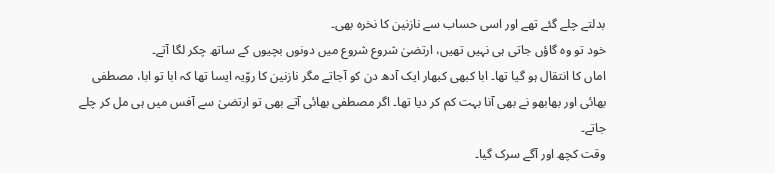بدلتے چلے گئے تھے اور اسی حساب سے نازنین کا نخرہ بھی۔
خود تو وہ گاؤں جاتی ہی نہیں تھیں، ارتضیٰ شروع شروع میں دونوں بچیوں کے ساتھ چکر لگا آتے۔
اماں کا انتقال ہو گیا تھا۔ ابا کبھی کبھار ایک آدھ دن کو آجاتے مگر نازنین کا روّیہ ایسا تھا کہ ابا تو ابا، مصطفی بھائی اور بھابھو نے بھی آنا بہت کم کر دیا تھا۔ اگر مصطفی بھائی آتے بھی تو ارتضیٰ سے آفس میں ہی مل کر چلے جاتے۔
وقت کچھ اور آگے سرک گیا۔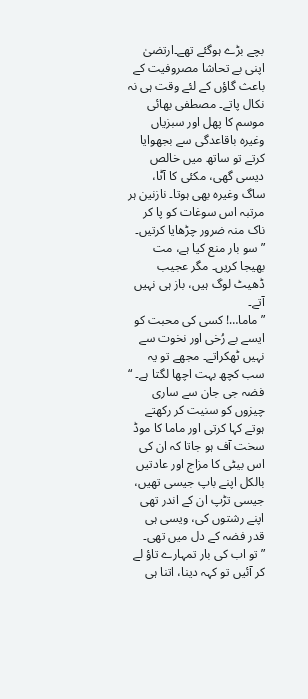بچے بڑے ہوگئے تھے۔ارتضیٰ اپنی بے تحاشا مصروفیت کے باعث گاؤں کے لئے وقت ہی نہ نکال پاتے۔ مصطفی بھائی موسم کا پھل اور سبزیاں وغیرہ باقاعدگی سے بجھوایا کرتے تو ساتھ میں خالص دیسی گھی، مکئی کا آٹا، ساگ وغیرہ بھی ہوتا۔ نازنین ہر مرتبہ اس سوغات کو پا کر ناک منہ ضرور چڑھایا کرتیں۔
”سو بار منع کیا ہے، مت بھیجا کریں۔ مگر عجیب ڈھیٹ لوگ ہیں، باز ہی نہیں آتے۔
”ماما…! کسی کی محبت کو ایسے بے رُخی اور نخوت سے نہیں ٹھکراتے۔ مجھے تو یہ سب کچھ بہت اچھا لگتا ہے۔ “
فضہ جی جان سے ساری چیزوں کو سنیت کر رکھتے ہوتے کہا کرتی اور ماما کا موڈ سخت آف ہو جاتا کہ ان کی اس بیٹی کا مزاج اور عادتیں بالکل اپنے باپ جیسی تھیں، جیسی تڑپ ان کے اندر تھی اپنے رشتوں کی، ویسی ہی قدر فضہ کے دل میں تھی۔
”تو اب کی بار تمہارے تاؤ لے کر آئیں تو کہہ دینا، اتنا ہی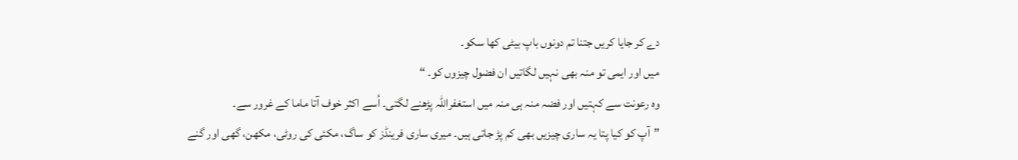دے کر جایا کریں جتنا تم دونوں باپ بیٹی کھا سکو۔
میں اور ایمی تو منہ بھی نہیں لگاتیں ان فضول چیزوں کو۔ “
وہ رعونت سے کہتیں اور فضہ منہ ہی منہ میں استغفراللہ پڑھنے لگتی۔ اُسے اکثر خوف آتا ماما کے غرور سے۔
”آپ کو کیا پتا یہ ساری چیزیں بھی کم پڑ جاتی ہیں۔ میری ساری فرینڈز کو ساگ، مکئی کی روٹی، مکھن، گھی اور گنے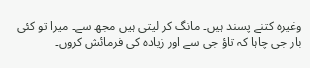وغیرہ کتنے پسند ہیں۔ مانگ کر لیتی ہیں مجھ سے۔ میرا تو کئی بار جی چاہا کہ تاؤ جی سے اور زیادہ کی فرمائش کروں۔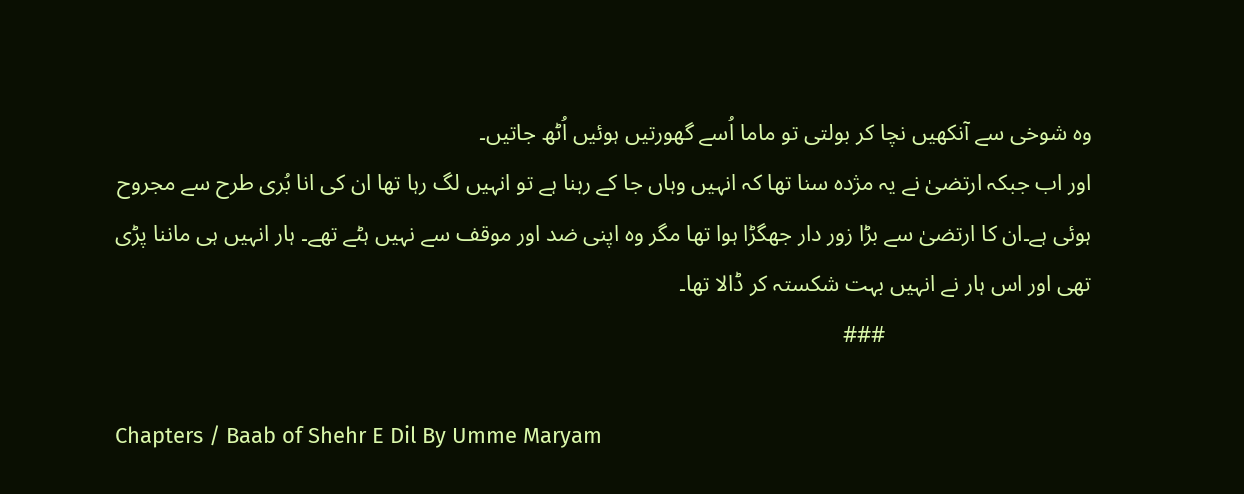وہ شوخی سے آنکھیں نچا کر بولتی تو ماما اُسے گھورتیں ہوئیں اُٹھ جاتیں۔
اور اب جبکہ ارتضیٰ نے یہ مژدہ سنا تھا کہ انہیں وہاں جا کے رہنا ہے تو انہیں لگ رہا تھا ان کی انا بُری طرح سے مجروح ہوئی ہے۔ان کا ارتضیٰ سے بڑا زور دار جھگڑا ہوا تھا مگر وہ اپنی ضد اور موقف سے نہیں ہٹے تھے۔ ہار انہیں ہی ماننا پڑی تھی اور اس ہار نے انہیں بہت شکستہ کر ڈالا تھا۔
                                    ###

Chapters / Baab of Shehr E Dil By Umme Maryam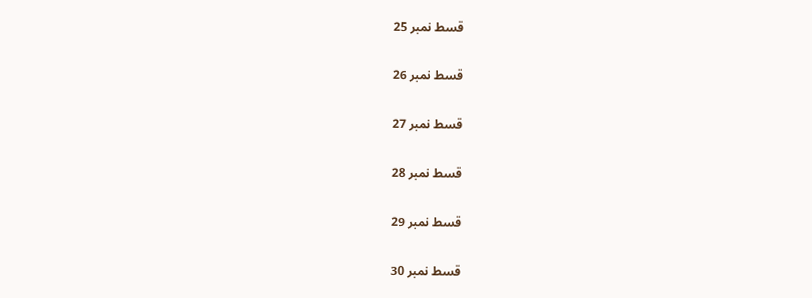قسط نمبر 25

قسط نمبر 26

قسط نمبر 27

قسط نمبر 28

قسط نمبر 29

قسط نمبر 30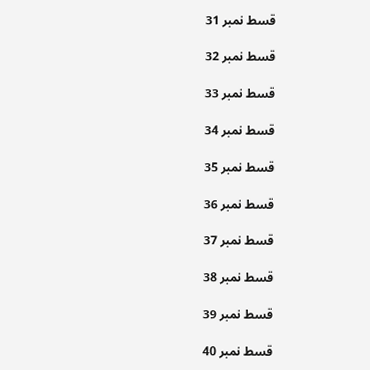قسط نمبر 31

قسط نمبر 32

قسط نمبر 33

قسط نمبر 34

قسط نمبر 35

قسط نمبر 36

قسط نمبر 37

قسط نمبر 38

قسط نمبر 39

قسط نمبر 40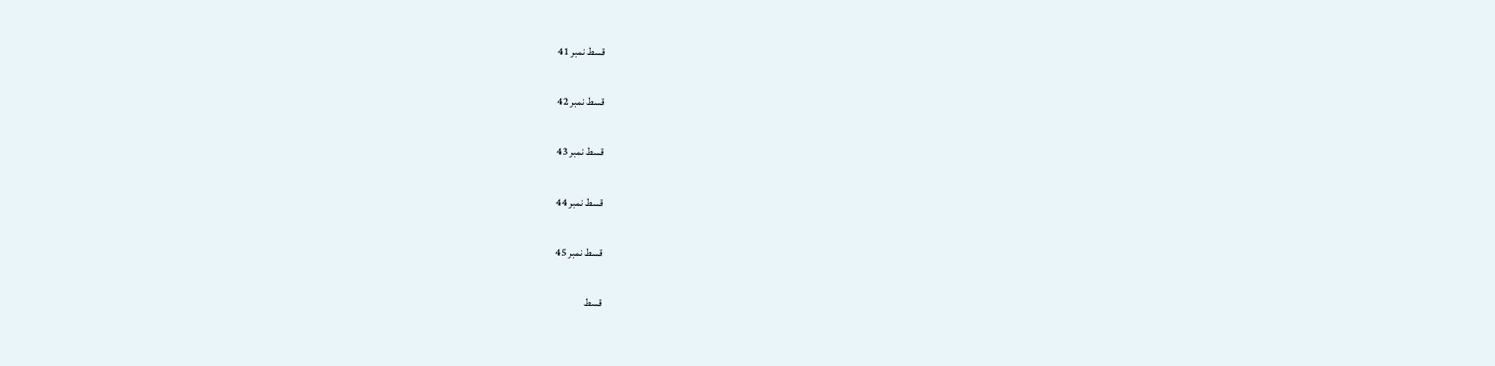قسط نمبر 41

قسط نمبر 42

قسط نمبر 43

قسط نمبر 44

قسط نمبر 45

قسط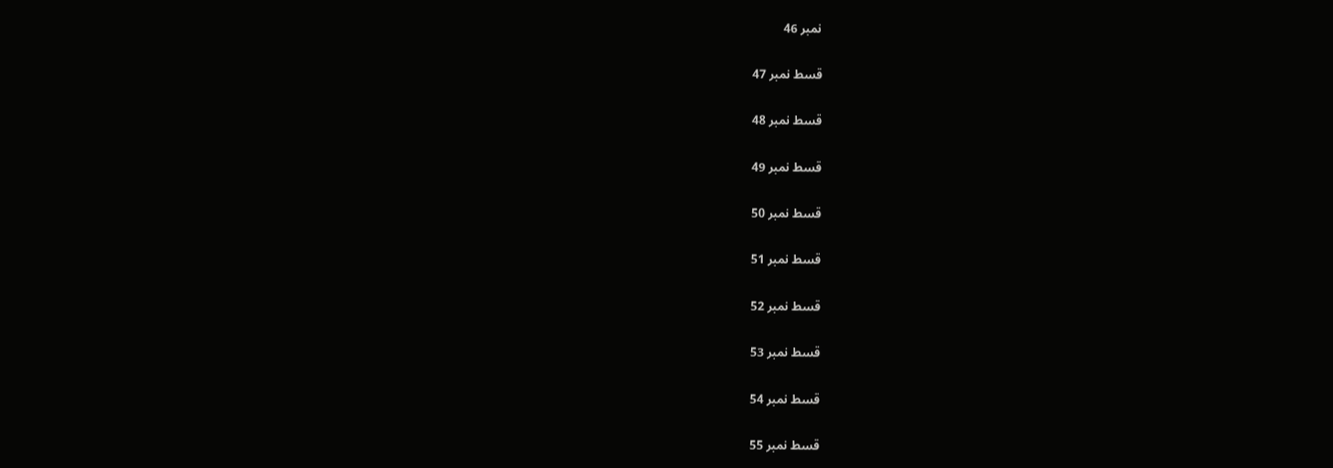نمبر 46

قسط نمبر 47

قسط نمبر 48

قسط نمبر 49

قسط نمبر 50

قسط نمبر 51

قسط نمبر 52

قسط نمبر 53

قسط نمبر 54

قسط نمبر 55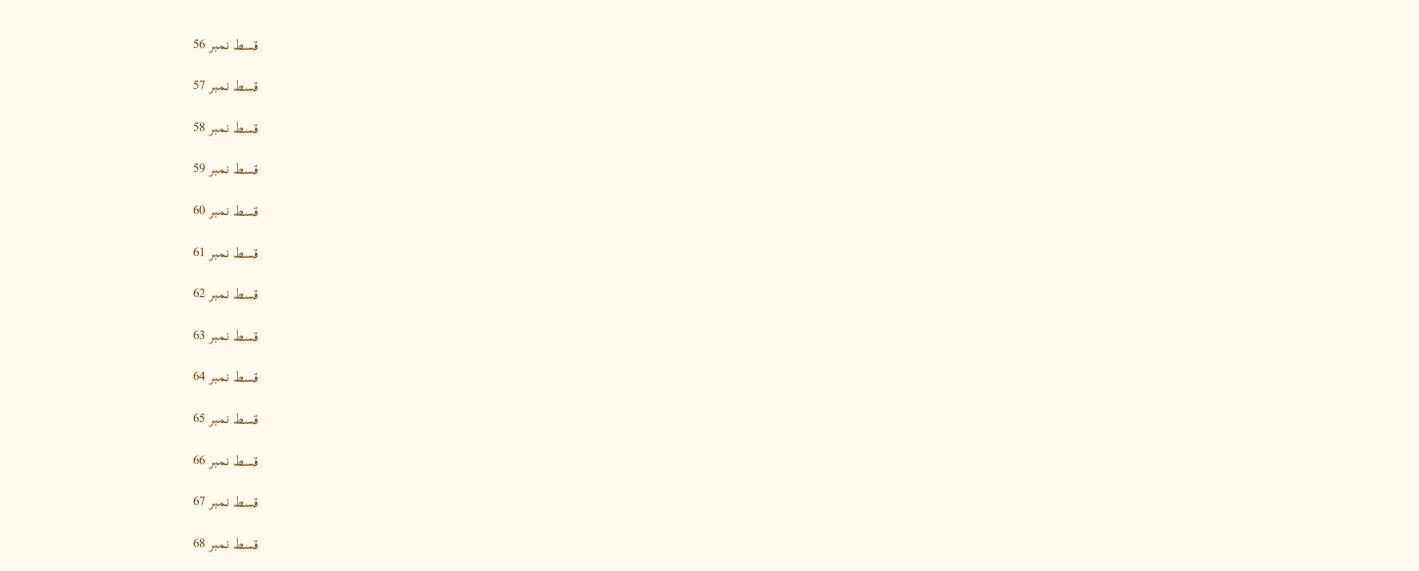قسط نمبر 56

قسط نمبر 57

قسط نمبر 58

قسط نمبر 59

قسط نمبر 60

قسط نمبر 61

قسط نمبر 62

قسط نمبر 63

قسط نمبر 64

قسط نمبر 65

قسط نمبر 66

قسط نمبر 67

قسط نمبر 68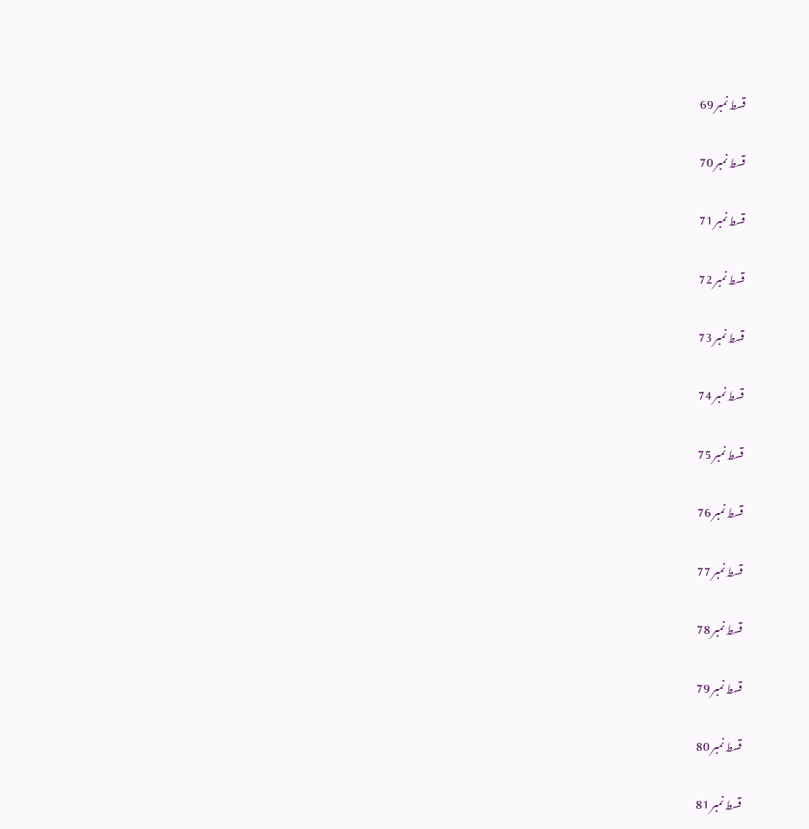قسط نمبر 69

قسط نمبر 70

قسط نمبر 71

قسط نمبر 72

قسط نمبر 73

قسط نمبر 74

قسط نمبر 75

قسط نمبر 76

قسط نمبر 77

قسط نمبر 78

قسط نمبر 79

قسط نمبر 80

قسط نمبر 81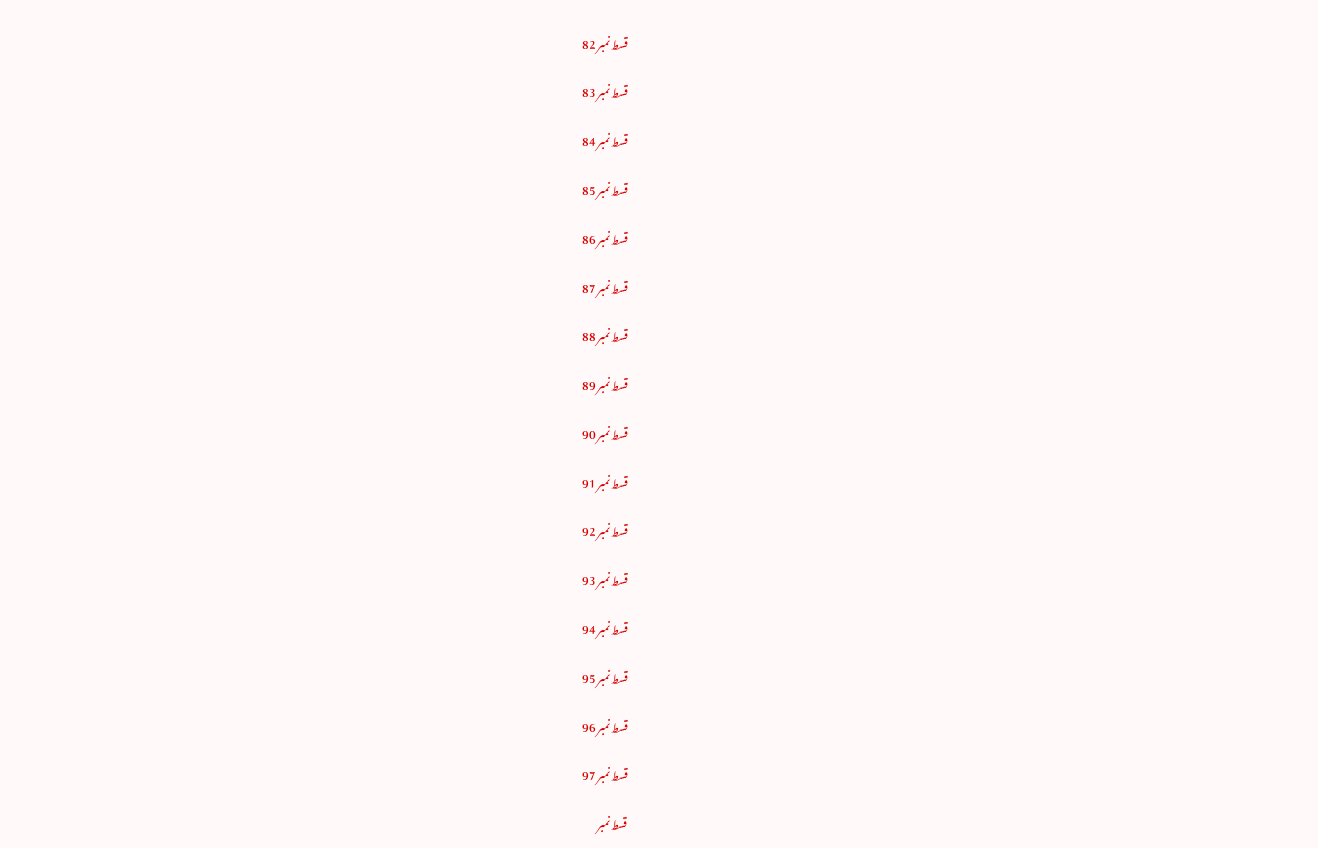قسط نمبر 82

قسط نمبر 83

قسط نمبر 84

قسط نمبر 85

قسط نمبر 86

قسط نمبر 87

قسط نمبر 88

قسط نمبر 89

قسط نمبر 90

قسط نمبر 91

قسط نمبر 92

قسط نمبر 93

قسط نمبر 94

قسط نمبر 95

قسط نمبر 96

قسط نمبر 97

قسط نمبر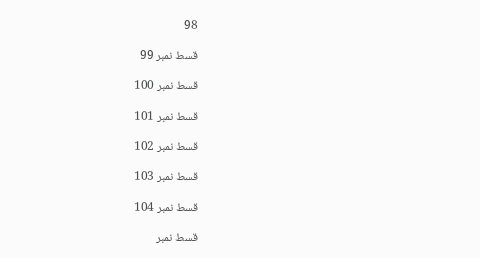98

قسط نمبر 99

قسط نمبر 100

قسط نمبر 101

قسط نمبر 102

قسط نمبر 103

قسط نمبر 104

قسط نمبر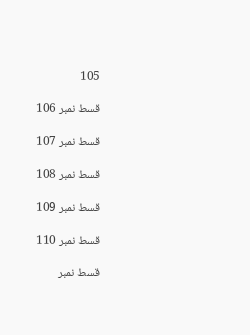105

قسط نمبر 106

قسط نمبر 107

قسط نمبر 108

قسط نمبر 109

قسط نمبر 110

قسط نمبر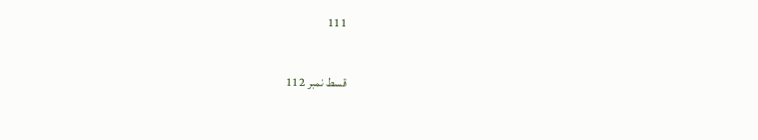111

قسط نمبر 112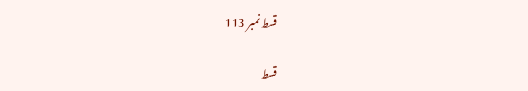قسط نمبر 113

قسط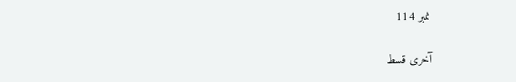نمبر 114

آخری قسط